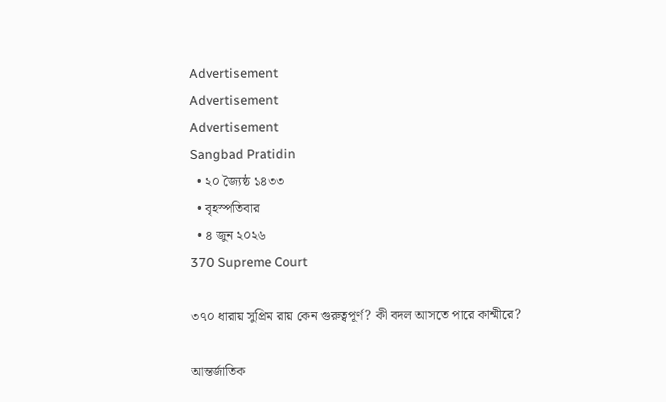Advertisement
Advertisement
Advertisement
Sangbad Pratidin
  • ২০ জ্যৈষ্ঠ ১৪৩৩
  • বৃহস্পতিবার
  • ৪ জুন ২০২৬
370 Supreme Court

৩৭০ ধারায় সুপ্রিম রায় কেন গুরুত্বপূর্ণ? কী বদল আসতে পারে কাশ্মীরে?

আন্তর্জাতিক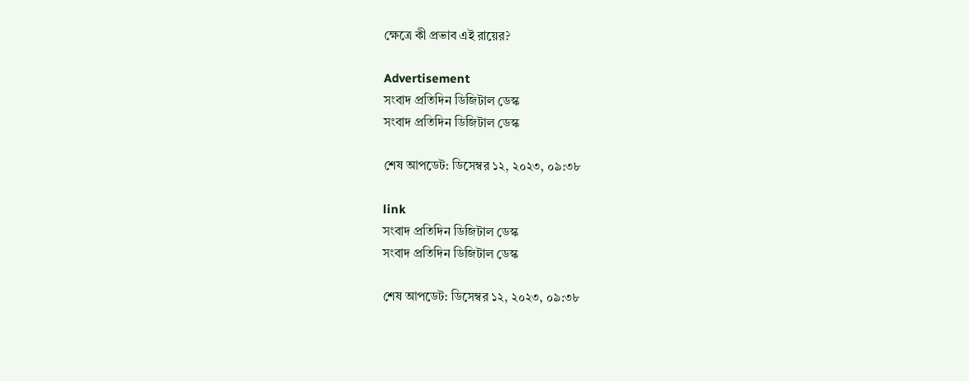ক্ষেত্রে কী প্রভাব এই রায়ের?

Advertisement
সংবাদ প্রতিদিন ডিজিটাল ডেস্ক
সংবাদ প্রতিদিন ডিজিটাল ডেস্ক

শেষ আপডেট: ডিসেম্বর ১২, ২০২৩, ০৯:৩৮

link
সংবাদ প্রতিদিন ডিজিটাল ডেস্ক
সংবাদ প্রতিদিন ডিজিটাল ডেস্ক

শেষ আপডেট: ডিসেম্বর ১২, ২০২৩, ০৯:৩৮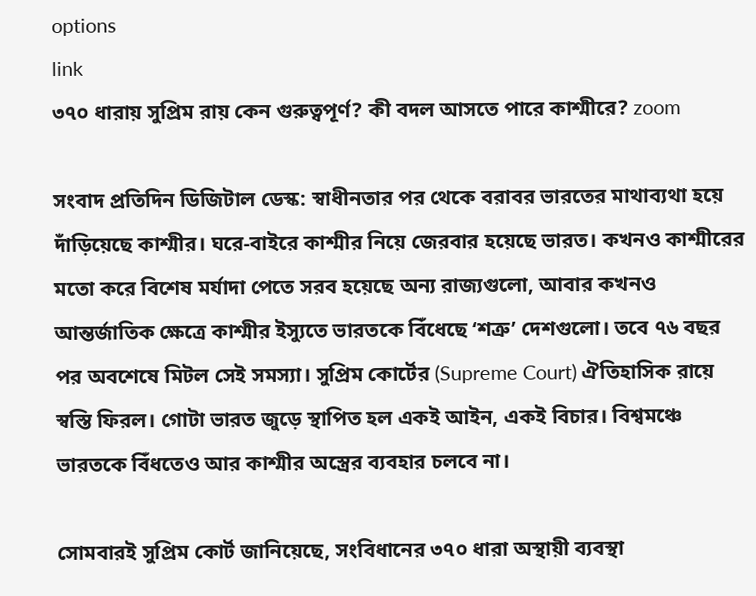options
link
৩৭০ ধারায় সুপ্রিম রায় কেন গুরুত্বপূর্ণ? কী বদল আসতে পারে কাশ্মীরে? zoom

সংবাদ প্রতিদিন ডিজিটাল ডেস্ক: স্বাধীনতার পর থেকে বরাবর ভারতের মাথাব্যথা হয়ে দাঁড়িয়েছে কাশ্মীর। ঘরে-বাইরে কাশ্মীর নিয়ে জেরবার হয়েছে ভারত। কখনও কাশ্মীরের মতো করে বিশেষ মর্যাদা পেতে সরব হয়েছে অন্য রাজ্যগুলো, আবার কখনও আন্তর্জাতিক ক্ষেত্রে কাশ্মীর ইস্যুতে ভারতকে বিঁধেছে ‘শত্রু’ দেশগুলো। তবে ৭৬ বছর পর অবশেষে মিটল সেই সমস্যা। সুপ্রিম কোর্টের (Supreme Court) ঐতিহাসিক রায়ে স্বস্তি ফিরল। গোটা ভারত জুড়ে স্থাপিত হল একই আইন, একই বিচার। বিশ্বমঞ্চে ভারতকে বিঁধতেও আর কাশ্মীর অস্ত্রের ব্যবহার চলবে না।

সোমবারই সুপ্রিম কোর্ট জানিয়েছে, সংবিধানের ৩৭০ ধারা অস্থায়ী ব্যবস্থা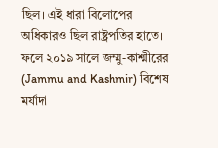ছিল। এই ধারা বিলোপের অধিকারও ছিল রাষ্ট্রপতির হাতে। ফলে ২০১৯ সালে জম্মু-কাশ্মীরের (Jammu and Kashmir) বিশেষ মর্যাদা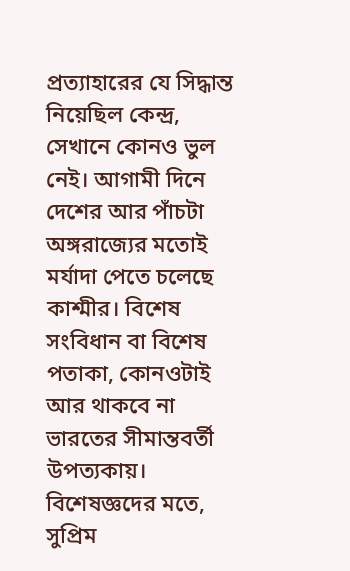প্রত্যাহারের যে সিদ্ধান্ত নিয়েছিল কেন্দ্র, সেখানে কোনও ভুল নেই। আগামী দিনে দেশের আর পাঁচটা অঙ্গরাজ্যের মতোই মর্যাদা পেতে চলেছে কাশ্মীর। বিশেষ সংবিধান বা বিশেষ পতাকা, কোনওটাই আর থাকবে না ভারতের সীমান্তবর্তী উপত্যকায়। বিশেষজ্ঞদের মতে, সুপ্রিম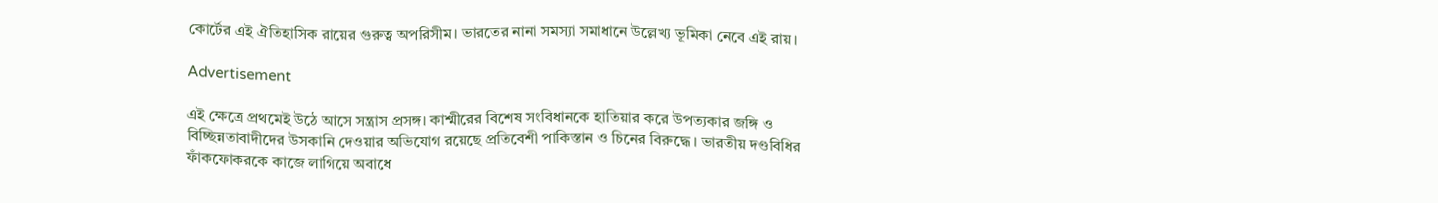কোর্টের এই ঐতিহাসিক রায়ের গুরুত্ব অপরিসীম। ভারতের নানা সমস্যা সমাধানে উল্লেখ্য ভূমিকা নেবে এই রায়।

Advertisement

এই ক্ষেত্রে প্রথমেই উঠে আসে সন্ত্রাস প্রসঙ্গ। কাশ্মীরের বিশেষ সংবিধানকে হাতিয়ার করে উপত্যকার জঙ্গি ও বিচ্ছিন্নতাবাদীদের উসকানি দেওয়ার অভিযোগ রয়েছে প্রতিবেশী পাকিস্তান ও চিনের বিরুদ্ধে। ভারতীয় দণ্ডবিধির ফাঁকফোকরকে কাজে লাগিয়ে অবাধে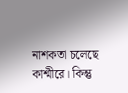নাশকতা চলেছে কাশ্মীরে। কিন্তু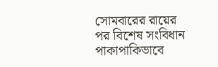সোমবারের রায়ের পর বিশেষ সংবিধান পাকাপাকিভাবে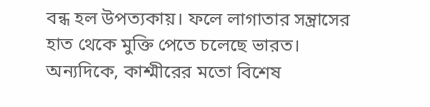বন্ধ হল উপত্যকায়। ফলে লাগাতার সন্ত্রাসের হাত থেকে মুক্তি পেতে চলেছে ভারত। অন্যদিকে, কাশ্মীরের মতো বিশেষ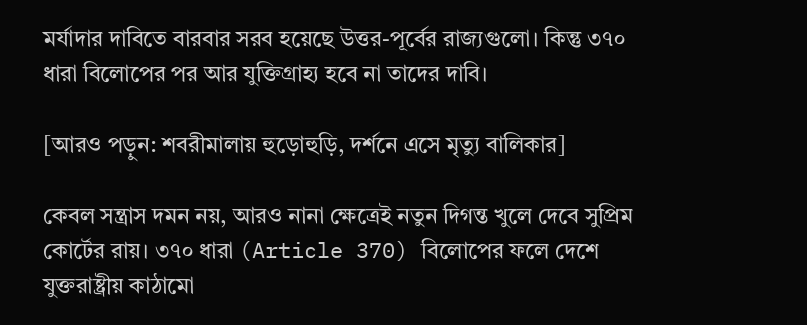মর্যাদার দাবিতে বারবার সরব হয়েছে উত্তর-পূর্বের রাজ্যগুলো। কিন্তু ৩৭০ ধারা বিলোপের পর আর যুক্তিগ্রাহ্য হবে না তাদের দাবি।

[আরও পড়ুন: শবরীমালায় হুড়োহুড়ি, দর্শনে এসে মৃত্যু বালিকার]

কেবল সন্ত্রাস দমন নয়, আরও নানা ক্ষেত্রেই নতুন দিগন্ত খুলে দেবে সুপ্রিম কোর্টের রায়। ৩৭০ ধারা (Article 370) বিলোপের ফলে দেশে যুক্তরাষ্ট্রীয় কাঠামো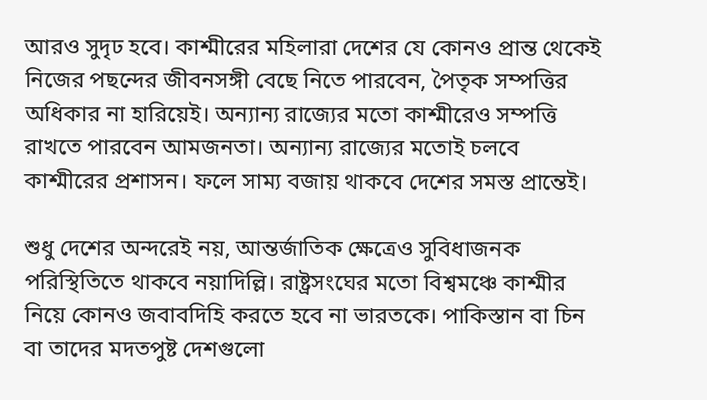আরও সুদৃঢ হবে। কাশ্মীরের মহিলারা দেশের যে কোনও প্রান্ত থেকেই নিজের পছন্দের জীবনসঙ্গী বেছে নিতে পারবেন, পৈতৃক সম্পত্তির অধিকার না হারিয়েই। অন্যান্য রাজ্যের মতো কাশ্মীরেও সম্পত্তি রাখতে পারবেন আমজনতা। অন্যান্য রাজ্যের মতোই চলবে কাশ্মীরের প্রশাসন। ফলে সাম্য বজায় থাকবে দেশের সমস্ত প্রান্তেই।

শুধু দেশের অন্দরেই নয়, আন্তর্জাতিক ক্ষেত্রেও সুবিধাজনক পরিস্থিতিতে থাকবে নয়াদিল্লি। রাষ্ট্রসংঘের মতো বিশ্বমঞ্চে কাশ্মীর নিয়ে কোনও জবাবদিহি করতে হবে না ভারতকে। পাকিস্তান বা চিন বা তাদের মদতপুষ্ট দেশগুলো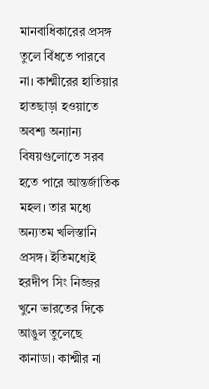মানবাধিকারের প্রসঙ্গ তুলে বিঁধতে পারবে না। কাশ্মীরের হাতিয়ার হাতছাড়া হওয়াতে অবশ্য অন্যান্য বিষয়গুলোতে সরব হতে পারে আন্তর্জাতিক মহল। তার মধ্যে অন্যতম খলিস্তানি প্রসঙ্গ। ইতিমধ্যেই হরদীপ সিং নিজ্জর খুনে ভারতের দিকে আঙুল তুলেছে কানাডা। কাশ্মীর না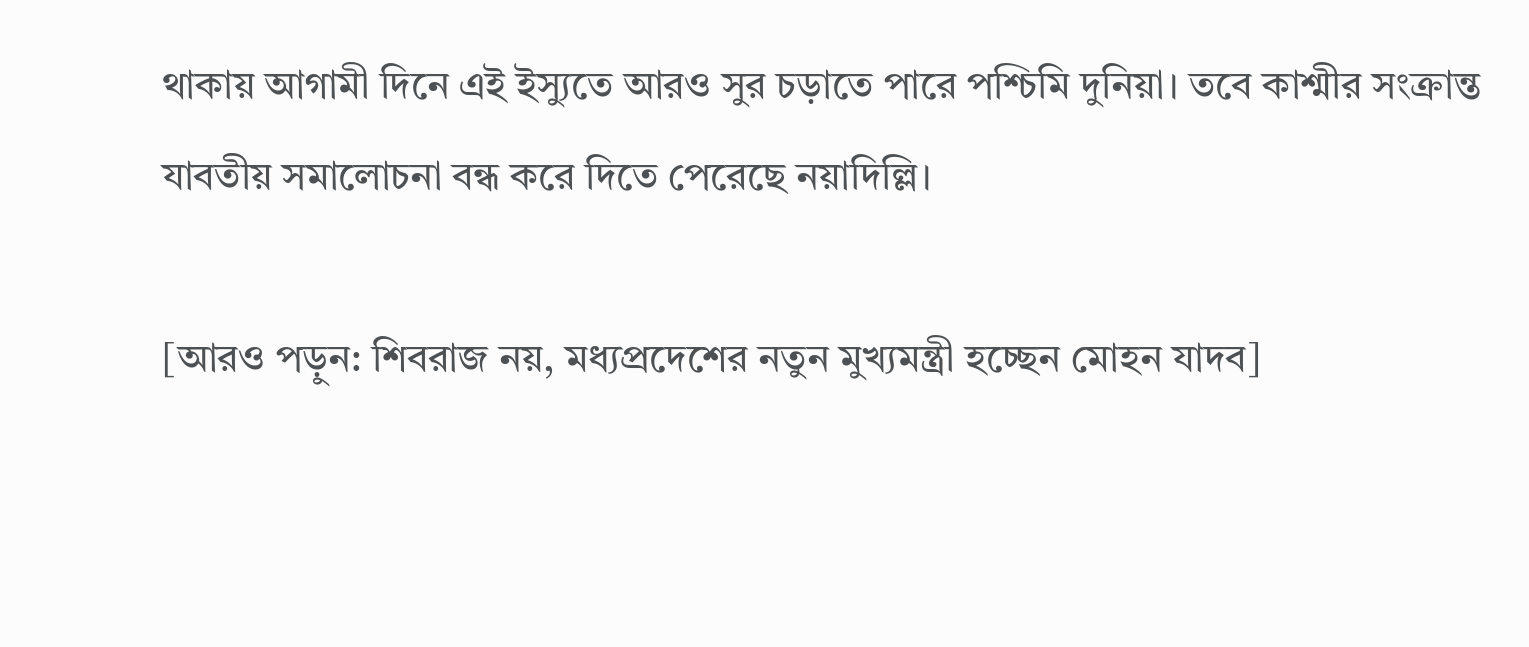থাকায় আগামী দিনে এই ইস্যুতে আরও সুর চড়াতে পারে পশ্চিমি দুনিয়া। তবে কাশ্মীর সংক্রান্ত যাবতীয় সমালোচনা বন্ধ করে দিতে পেরেছে নয়াদিল্লি।

[আরও পড়ুন: শিবরাজ নয়, মধ্যপ্রদেশের নতুন মুখ্যমন্ত্রী হচ্ছেন মোহন যাদব]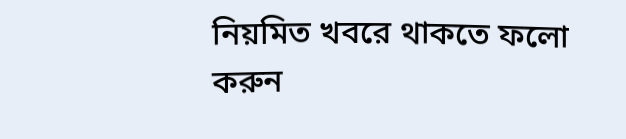নিয়মিত খবরে থাকতে ফলো করুন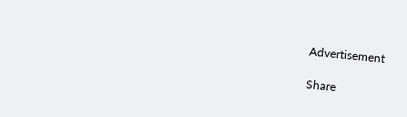Advertisement

Share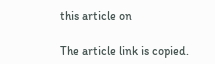this article on

The article link is copied.